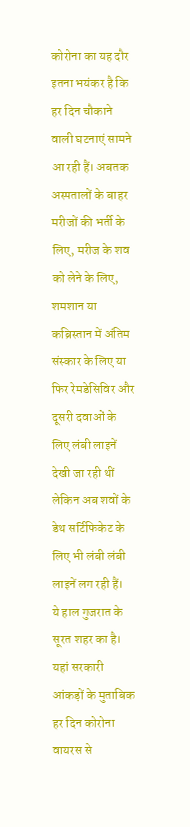कोरोना का यह दौर इतना भयंकर है कि हर दिन चौकाने वाली घटनाएं सामने आ रही हैं। अबतक अस्पतालों के बाहर मरीजों की भर्ती के लिए, मरीज के शव को लेने के लिए, शमशान या कब्रिस्तान में अंतिम संस्कार के लिए या फिर रेमडेसिविर और दूसरी दवाओं के लिए लंबी लाइनें देखी जा रही थीं लेकिन अब शवों के डेथ सर्टिफिकेट के लिए भी लंबी लंबी लाइनें लग रही हैं।
ये हाल गुजरात के सूरत शहर का है। यहां सरकारी आंकड़ों के मुताबिक हर दिन कोरोना वायरस से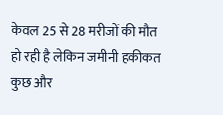केवल 25 से 28 मरीजों की मौत हो रही है लेकिन जमीनी हकीकत कुछ और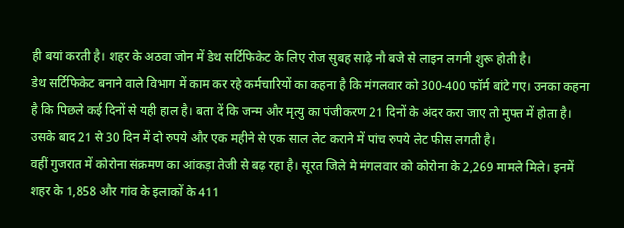ही बयां करती है। शहर के अठवा जोन में डेथ सर्टिफिकेट के लिए रोज सुबह साढ़े नौ बजे से लाइन लगनी शुरू होती है।
डेथ सर्टिफिकेट बनाने वाले विभाग में काम कर रहे कर्मचारियों का कहना है कि मंगलवार को 300-400 फॉर्म बांटे गए। उनका कहना है कि पिछले कई दिनों से यही हाल है। बता दें कि जन्म और मृत्यु का पंजीकरण 21 दिनों के अंदर करा जाए तो मुफ्त में होता है। उसके बाद 21 से 30 दिन में दो रुपये और एक महीने से एक साल लेट कराने में पांच रुपये लेट फीस लगती है।
वहीं गुजरात में कोरोना संक्रमण का आंकड़ा तेजी से बढ़ रहा है। सूरत जिले मे मंगलवार को कोरोना के 2,269 मामले मिले। इनमें शहर के 1,858 और गांव के इलाकों के 411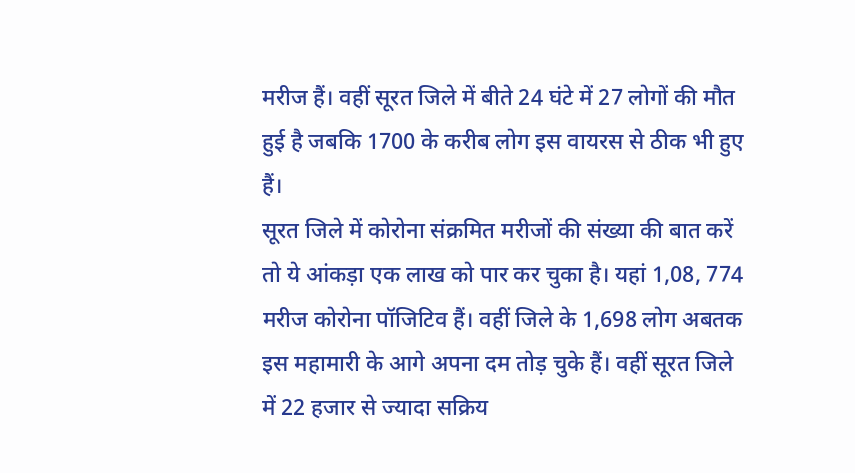मरीज हैं। वहीं सूरत जिले में बीते 24 घंटे में 27 लोगों की मौत हुई है जबकि 1700 के करीब लोग इस वायरस से ठीक भी हुए हैं।
सूरत जिले में कोरोना संक्रमित मरीजों की संख्या की बात करें तो ये आंकड़ा एक लाख को पार कर चुका है। यहां 1,08, 774 मरीज कोरोना पॉजिटिव हैं। वहीं जिले के 1,698 लोग अबतक इस महामारी के आगे अपना दम तोड़ चुके हैं। वहीं सूरत जिले में 22 हजार से ज्यादा सक्रिय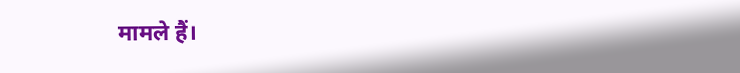मामले हैं।